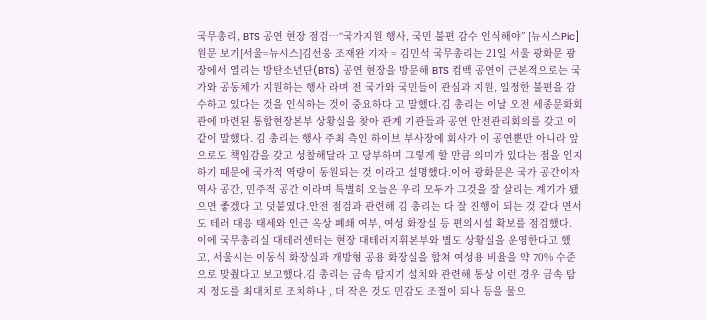국무총리, BTS 공연 현장 점검…“국가지원 행사, 국민 불편 감수 인식해야” [뉴시스Pic]
원문 보기[서울=뉴시스]김선웅 조재완 기자 = 김민석 국무총리는 21일 서울 광화문 광장에서 열리는 방탄소년단(BTS) 공연 현장을 방문해 BTS 컴백 공연이 근본적으로는 국가와 공동체가 지원하는 행사 라며 전 국가와 국민들이 관심과 지원, 일정한 불편을 감수하고 있다는 것을 인식하는 것이 중요하다 고 말했다.김 총리는 이날 오전 세종문화회관에 마련된 통합현장본부 상황실을 찾아 관계 기관들과 공연 안전관리회의를 갖고 이같이 말했다. 김 총리는 행사 주최 측인 하이브 부사장에 회사가 이 공연뿐만 아니라 앞으로도 책임감을 갖고 성찰해달라 고 당부하며 그렇게 할 만큼 의미가 있다는 점을 인지하기 때문에 국가적 역량이 동원되는 것 이라고 설명했다.이어 광화문은 국가 공간이자 역사 공간, 민주적 공간 이라며 특별히 오늘은 우리 모두가 그것을 잘 살리는 계기가 됐으면 좋겠다 고 덧붙였다.안전 점검과 관련해 김 총리는 다 잘 진행이 되는 것 같다 면서도 테러 대응 태세와 인근 옥상 폐쇄 여부, 여성 화장실 등 편의시설 확보를 점검했다. 이에 국무총리실 대테러센터는 현장 대테러지휘본부와 별도 상황실을 운영한다고 했고, 서울시는 이동식 화장실과 개방형 공용 화장실을 합쳐 여성용 비율을 약 70% 수준으로 맞췄다고 보고했다.김 총리는 금속 탐지기 설치와 관련해 통상 이런 경우 금속 탐지 정도를 최대치로 조치하나 , 더 작은 것도 민감도 조절이 되나 등을 물으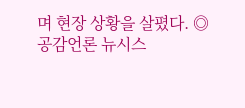며 현장 상황을 살폈다. ◎공감언론 뉴시스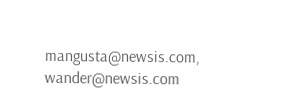mangusta@newsis.com, wander@newsis.com